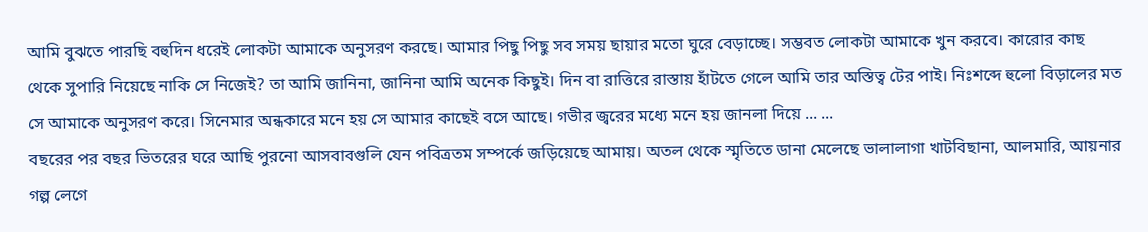আমি বুঝতে পারছি বহুদিন ধরেই লোকটা আমাকে অনুসরণ করছে। আমার পিছু পিছু সব সময় ছায়ার মতো ঘুরে বেড়াচ্ছে। সম্ভবত লোকটা আমাকে খুন করবে। কারোর কাছ থেকে সুপারি নিয়েছে নাকি সে নিজেই? তা আমি জানিনা, জানিনা আমি অনেক কিছুই। দিন বা রাত্তিরে রাস্তায় হাঁটতে গেলে আমি তার অস্তিত্ব টের পাই। নিঃশব্দে হুলো বিড়ালের মত সে আমাকে অনুসরণ করে। সিনেমার অন্ধকারে মনে হয় সে আমার কাছেই বসে আছে। গভীর জ্বরের মধ্যে মনে হয় জানলা দিয়ে ... ...
বছরের পর বছর ভিতরের ঘরে আছি পুরনো আসবাবগুলি যেন পবিত্রতম সম্পর্কে জড়িয়েছে আমায়। অতল থেকে স্মৃতিতে ডানা মেলেছে ভালালাগা খাটবিছানা, আলমারি, আয়নার গল্প লেগে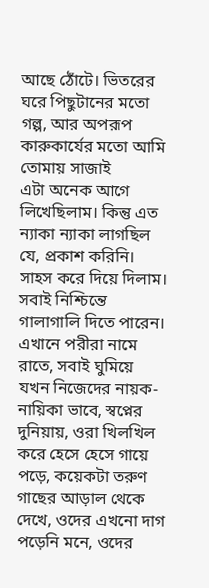আছে ঠোঁটে। ভিতরের ঘরে পিছুটানের মতো গল্প, আর অপরূপ কারুকার্যের মতো আমি তোমায় সাজাই
এটা অনেক আগে লিখেছিলাম। কিন্তু এত ন্যাকা ন্যাকা লাগছিল যে, প্রকাশ করিনি। সাহস করে দিয়ে দিলাম। সবাই নিশ্চিন্তে গালাগালি দিতে পারেন। এখানে পরীরা নামে রাতে, সবাই ঘুমিয়ে যখন নিজেদের নায়ক-নায়িকা ভাবে, স্বপ্নের দুনিয়ায়, ওরা খিলখিল করে হেসে হেসে গায়ে পড়ে, কয়েকটা তরুণ গাছের আড়াল থেকে দেখে, ওদের এখনো দাগ পড়েনি মনে, ওদের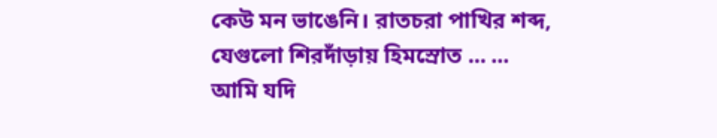কেউ মন ভাঙেনি। রাতচরা পাখির শব্দ, যেগুলো শিরদাঁড়ায় হিমস্রোত ... ...
আমি যদি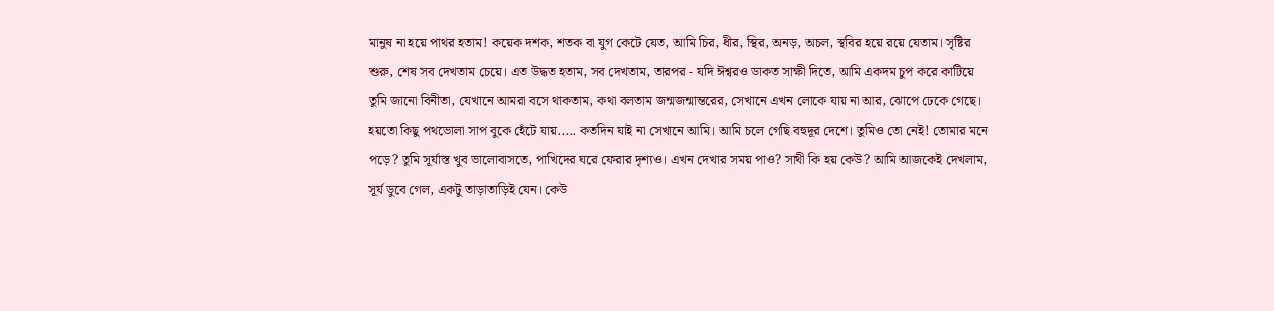মানুষ না হয়ে পাথর হতাম! কয়েক দশক, শতক বা যুগ কেটে যেত, আমি চির, ধীর, স্থির, অনড়, অচল, স্থবির হয়ে রয়ে যেতাম। সৃষ্টির শুরু, শেষ সব দেখতাম চেয়ে। এত উদ্ধত হতাম, সব দেখতাম, তারপর - যদি ঈশ্বরও ডাকত সাক্ষী দিতে, আমি একদম চুপ করে কাটিয়ে
তুমি জানো বিনীতা, যেখানে আমরা বসে থাকতাম, কথা বলতাম জন্মজন্মান্তরের, সেখানে এখন লোকে যায় না আর, ঝোপে ঢেকে গেছে। হয়তো কিছু পথভোলা সাপ বুকে হেঁটে যায়..... কতদিন যাই না সেখানে আমি। আমি চলে গেছি বহুদূর দেশে। তুমিও তো নেই! তোমার মনে পড়ে? তুমি সূর্যাস্ত খুব ভালোবাসতে, পাখিদের ঘরে ফেরার দৃশ্যও। এখন দেখার সময় পাও? সাথী কি হয় কেউ? আমি আজকেই দেখলাম, সূর্য ডুবে গেল, একটু তাড়াতাড়িই যেন। কেউ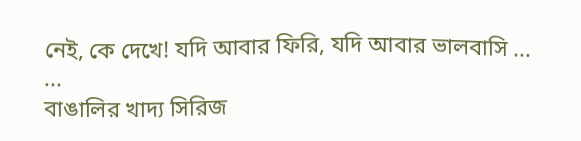নেই, কে দেখে! যদি আবার ফিরি, যদি আবার ভালবাসি ... ...
বাঙালির খাদ্য সিরিজ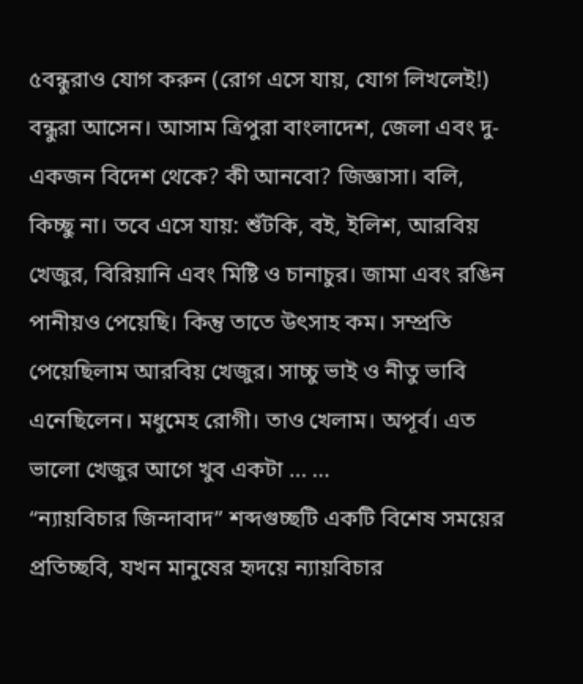৫বন্ধুরাও যোগ করুন (রোগ এসে যায়, যোগ লিখলেই!) বন্ধুরা আসেন। আসাম ত্রিপুরা বাংলাদেশ, জেলা এবং দু-একজন বিদেশ থেকে? কী আনবো? জিজ্ঞাসা। বলি, কিচ্ছু না। তবে এসে যায়: শুঁটকি, বই, ইলিশ, আরবিয় খেজুর, বিরিয়ানি এবং মিষ্টি ও চানাচুর। জামা এবং রঙিন পানীয়ও পেয়েছি। কিন্তু তাতে উৎসাহ কম। সম্প্রতি পেয়েছিলাম আরবিয় খেজুর। সাচ্চু ভাই ও নীতু ভাবি এনেছিলেন। মধুমেহ রোগী। তাও খেলাম। অপূর্ব। এত ভালো খেজুর আগে খুব একটা ... ...
“ন্যায়বিচার জিন্দাবাদ” শব্দগুচ্ছটি একটি বিশেষ সময়ের প্রতিচ্ছবি, যখন মানুষের হৃদয়ে ন্যায়বিচার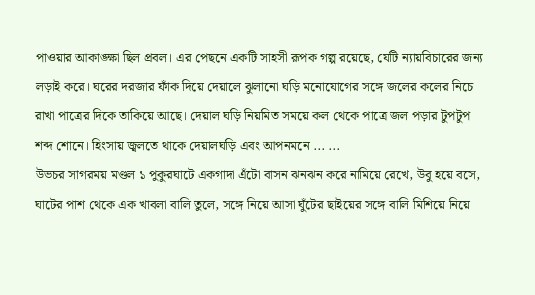পাওয়ার আকাঙ্ক্ষা ছিল প্রবল। এর পেছনে একটি সাহসী রূপক গল্প রয়েছে, যেটি ন্যায়বিচারের জন্য লড়াই করে। ঘরের দরজার ফাঁক দিয়ে দেয়ালে ঝুলানো ঘড়ি মনোযোগের সঙ্গে জলের কলের নিচে রাখা পাত্রের দিকে তাকিয়ে আছে। দেয়াল ঘড়ি নিয়মিত সময়ে কল থেকে পাত্রে জল পড়ার টুপটুপ শব্দ শোনে। হিংসায় জ্বলতে থাকে দেয়ালঘড়ি এবং আপনমনে ... ...
উভচর সাগরময় মণ্ডল ১ পুকুরঘাটে একগাদা এঁটো বাসন ঝনঝন করে নামিয়ে রেখে, উবু হয়ে বসে, ঘাটের পাশ থেকে এক খাবলা বালি তুলে, সঙ্গে নিয়ে আসা ঘুঁটের ছাইয়ের সঙ্গে বালি মিশিয়ে নিয়ে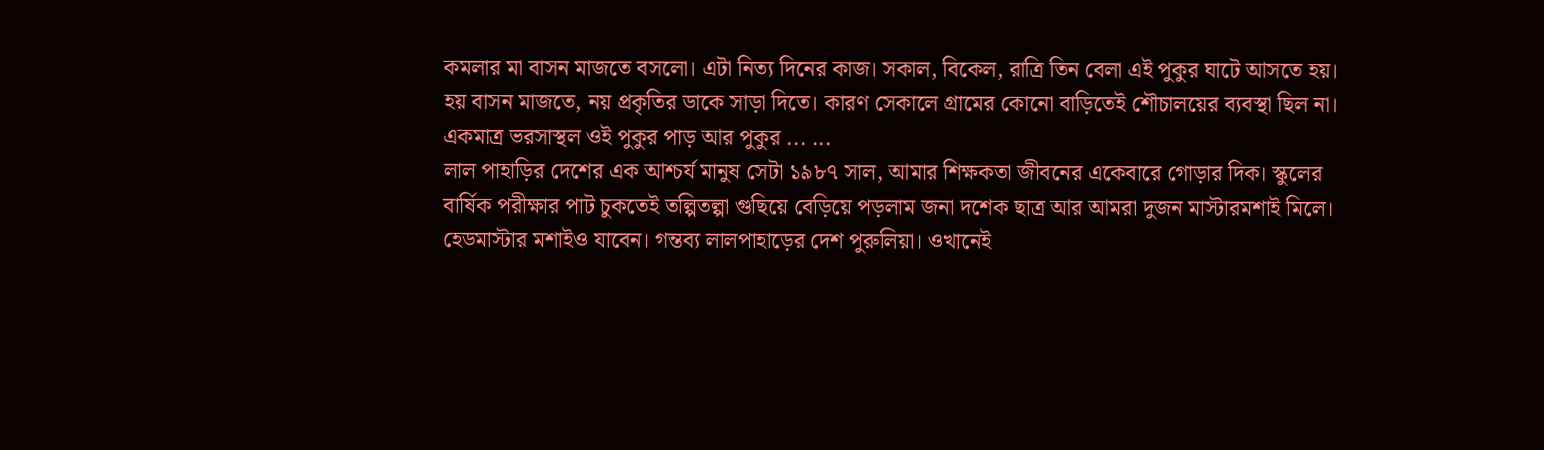কমলার মা বাসন মাজতে বসলো। এটা নিত্য দিনের কাজ। সকাল, বিকেল, রাত্রি তিন বেলা এই পুকুর ঘাটে আসতে হয়। হয় বাসন মাজতে, নয় প্রকৃতির ডাকে সাড়া দিতে। কারণ সেকালে গ্রামের কোনো বাড়িতেই শৌচালয়ের ব্যবস্থা ছিল না। একমাত্র ভরসাস্থল ওই পুকুর পাড় আর পুকুর ... ...
লাল পাহাড়ির দেশের এক আশ্চর্য মানুষ সেটা ১৯৮৭ সাল, আমার শিক্ষকতা জীবনের একেবারে গোড়ার দিক। স্কুলের বার্ষিক পরীক্ষার পাট চুকতেই তল্পিতল্পা গুছিয়ে বেড়িয়ে পড়লাম জনা দশেক ছাত্র আর আমরা দুজন মাস্টারমশাই মিলে। হেডমাস্টার মশাইও যাবেন। গন্তব্য লালপাহাড়ের দেশ পুরুলিয়া। ওখানেই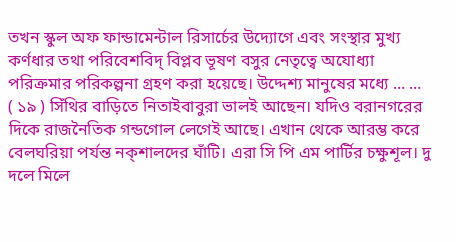তখন স্কুল অফ ফান্ডামেন্টাল রিসার্চের উদ্যোগে এবং সংস্থার মুখ্য কর্ণধার তথা পরিবেশবিদ্ বিপ্লব ভূষণ বসুর নেতৃত্বে অযোধ্যা পরিক্রমার পরিকল্পনা গ্রহণ করা হয়েছে। উদ্দেশ্য মানুষের মধ্যে ... ...
( ১৯ ) সিঁথির বাড়িতে নিতাইবাবুরা ভালই আছেন। যদিও বরানগরের দিকে রাজনৈতিক গন্ডগোল লেগেই আছে। এখান থেকে আরম্ভ করে বেলঘরিয়া পর্যন্ত নক্শালদের ঘাঁটি। এরা সি পি এম পার্টির চক্ষুশূল। দু দলে মিলে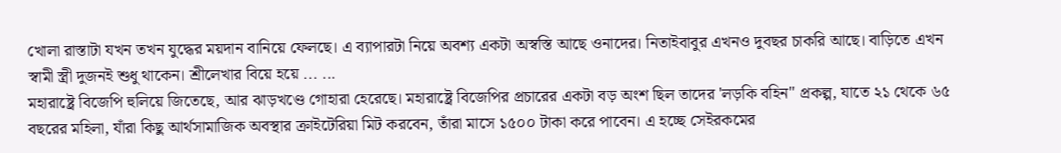খোলা রাস্তাটা যখন তখন যুদ্ধের ময়দান বানিয়ে ফেলছে। এ ব্যাপারটা নিয়ে অবশ্য একটা অস্বস্তি আছে ওনাদের। নিতাইবাবুর এখনও দুবছর চাকরি আছে। বাড়িতে এখন স্বামী স্ত্রী দুজনই শুধু থাকেন। শ্রীলেখার বিয়ে হয়ে ... ...
মহারাষ্ট্রে বিজেপি হুলিয়ে জিতেছে, আর ঝাড়খণ্ডে গোহারা হেরেছে। মহারাষ্ট্রে বিজেপির প্রচারের একটা বড় অংশ ছিল তাদের 'লড়কি বহিন" প্রকল্প, যাতে ২১ থেকে ৬৫ বছরের মহিলা, যাঁরা কিছু আর্থসামাজিক অবস্থার ক্রাইটেরিয়া মিট করবেন, তাঁরা মাসে ১৫০০ টাকা করে পাবেন। এ হচ্ছে সেইরকমের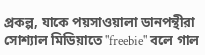প্রকল্প, যাকে পয়সাওয়ালা ডানপন্থীরা সোশ্যাল মিডিয়াতে "freebie" বলে গাল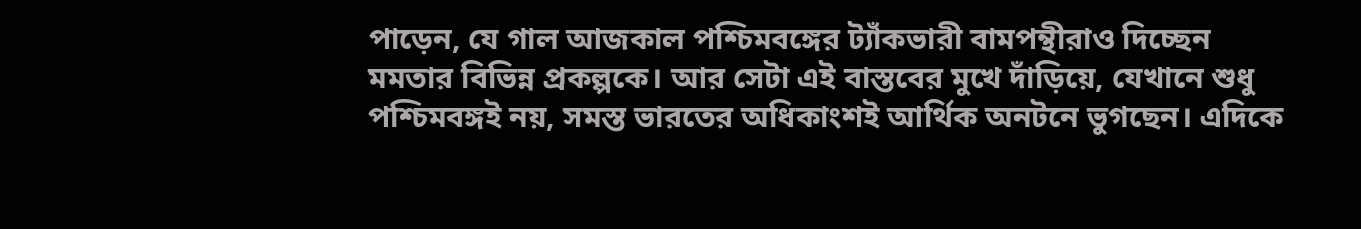পাড়েন, যে গাল আজকাল পশ্চিমবঙ্গের ট্যাঁকভারী বামপন্থীরাও দিচ্ছেন মমতার বিভিন্ন প্রকল্পকে। আর সেটা এই বাস্তবের মুখে দাঁড়িয়ে, যেখানে শুধু পশ্চিমবঙ্গই নয়, সমস্ত ভারতের অধিকাংশই আর্থিক অনটনে ভুগছেন। এদিকে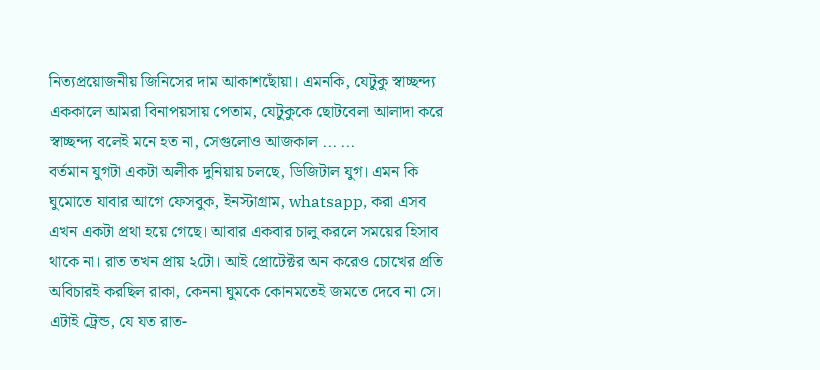নিত্যপ্রয়োজনীয় জিনিসের দাম আকাশছোঁয়া। এমনকি, যেটুকু স্বাচ্ছন্দ্য এককালে আমরা বিনাপয়সায় পেতাম, যেটুকুকে ছোটবেলা আলাদা করে স্বাচ্ছন্দ্য বলেই মনে হত না, সেগুলোও আজকাল ... ...
বর্তমান যুগটা একটা অলীক দুনিয়ায় চলছে, ডিজিটাল যুগ। এমন কি ঘুমোতে যাবার আগে ফেসবুক, ইনস্টাগ্রাম, whatsapp, করা এসব এখন একটা প্রথা হয়ে গেছে। আবার একবার চালু করলে সময়ের হিসাব থাকে না। রাত তখন প্রায় ২টো। আই প্রোটেক্টর অন করেও চোখের প্রতি অবিচারই করছিল রাকা, কেননা ঘুমকে কোনমতেই জমতে দেবে না সে। এটাই ট্রেন্ড, যে যত রাত-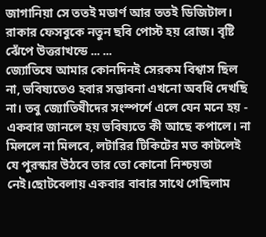জাগানিয়া সে ততই মডার্ণ আর ততই ডিজিটাল। রাকার ফেসবুকে নতুন ছবি পোস্ট হয় রোজ। বৃষ্টি ঝেঁপে উত্তরাখন্ডে ... ...
জ্যোতিষে আমার কোনদিনই সেরকম বিশ্বাস ছিল না, ভবিষ্যতেও হবার সম্ভাবনা এখনো অবধি দেখছি না। তবু জ্যোতিষীদের সংস্পর্শে এলে যেন মনে হয় - একবার জানলে হয় ভবিষ্যতে কী আছে কপালে। না মিললে না মিলবে, লটারির টিকিটের মত কাটলেই যে পুরস্কার উঠবে তার তো কোনো নিশ্চয়তা নেই।ছোটবেলায় একবার বাবার সাথে গেছিলাম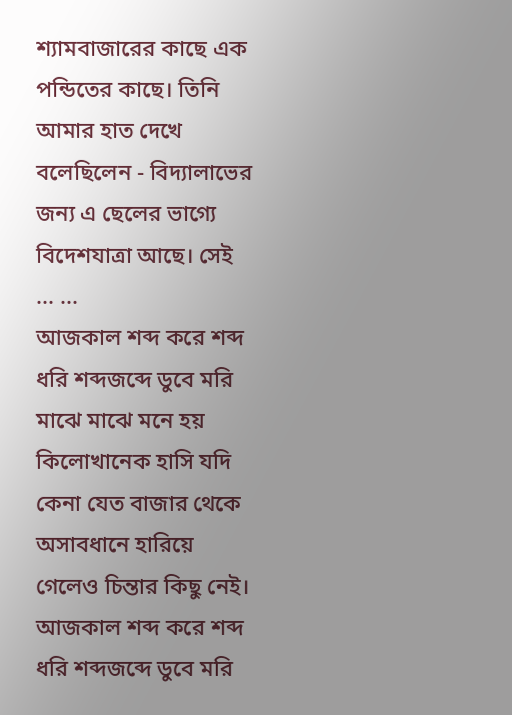শ্যামবাজারের কাছে এক পন্ডিতের কাছে। তিনি আমার হাত দেখে বলেছিলেন - বিদ্যালাভের জন্য এ ছেলের ভাগ্যে বিদেশযাত্রা আছে। সেই ... ...
আজকাল শব্দ করে শব্দ ধরি শব্দজব্দে ডুবে মরি মাঝে মাঝে মনে হয় কিলোখানেক হাসি যদি কেনা যেত বাজার থেকে অসাবধানে হারিয়ে গেলেও চিন্তার কিছু নেই। আজকাল শব্দ করে শব্দ ধরি শব্দজব্দে ডুবে মরি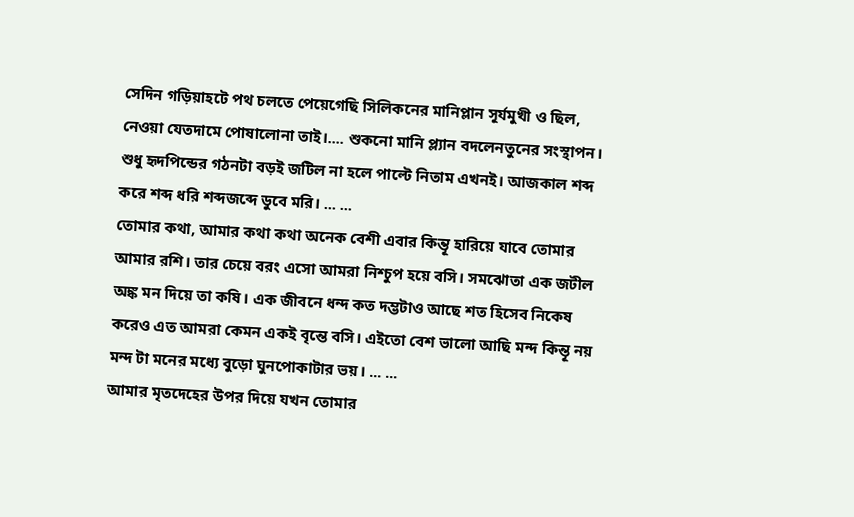সেদিন গড়িয়াহটে পথ চলতে পেয়েগেছি সিলিকনের মানিপ্লান সূর্যমুখী ও ছিল, নেওয়া যেতদামে পোষালোনা তাই।.... শুকনো মানি প্ল্যান বদলেনতুনের সংস্থাপন। শুধু হৃদপিন্ডের গঠনটা বড়ই জটিল না হলে পাল্টে নিতাম এখনই। আজকাল শব্দ করে শব্দ ধরি শব্দজব্দে ডুবে মরি। ... ...
তোমার কথা, আমার কথা কথা অনেক বেশী এবার কিন্তূ হারিয়ে যাবে তোমার আমার রশি। তার চেয়ে বরং এসো আমরা নিশ্চুপ হয়ে বসি। সমঝোতা এক জটীল অঙ্ক মন দিয়ে তা কষি। এক জীবনে ধন্দ কত দম্ভটাও আছে শত হিসেব নিকেষ করেও এত আমরা কেমন একই বৃন্তে বসি। এইতো বেশ ভালো আছি মন্দ কিন্তূ নয় মন্দ টা মনের মধ্যে বুড়ো ঘুনপোকাটার ভয়। ... ...
আমার মৃতদেহের উপর দিয়ে যখন তোমার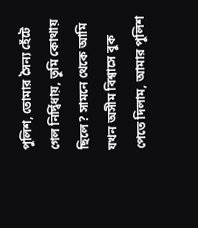পুলিশ, তোমার সৈন্য হেঁটে গেল নির্দ্বিধায়, তুমি কোথায় ছিলে? সামনে থেকে আমি যখন অসীম বিশ্বাসে বুক পেতে দিলাম, আমার পুলিশ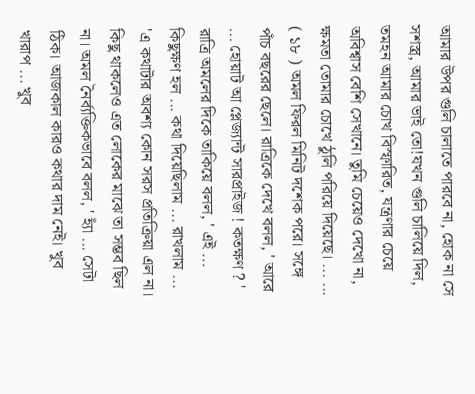আমার উপর গুলি চালাতে পারবে না, হোক না সে সশস্ত্র, আমার ভাই তো!যখন গুলি চালিয়ে দিল, তমহন আমার চোখ বিস্ফারিত, যন্ত্রণার চেয়ে অবিশ্বাস বেশি সেখানে। তুমি চেয়েও দেখো না, ক্ষমতা তোমার চোখে ঠুলি পরিয়ে দিয়েছে। ... ...
( ১৮ ) অমল ফিরল মিনিট দশেক পরে। সঙ্গে পাঁচ বছরের ছেলে। রাত্রিকে দেখে বলল, ' আরে ... হোয়াট আ প্লেজ্যান্ট সারপ্রাইজ ! কতক্ষণ ? ' রাত্রি অমলের দিকে তাকিয়ে বলল, ' এই ... কিছুক্ষণ হল ... কথা দিয়েছিলাম ... রাখলাম ... 'এ কথাটার অবশ্য কোন সরস প্রতিক্রিয়া এল না। কিছু থাকলেও এত লোকের মাঝে তা সম্ভব ছিল না। অমল নৈর্ব্যক্তিকভাবে বলল, ' হ্যাঁ ... সেটা ঠিক। আজকাল কারও কথার দাম নেই। খুব খারাপ ... খুব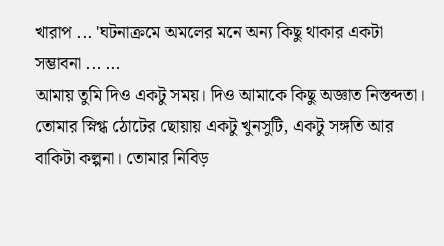খারাপ ... 'ঘটনাক্রমে অমলের মনে অন্য কিছু থাকার একটা সম্ভাবনা ... ...
আমায় তুমি দিও একটু সময়। দিও আমাকে কিছু অজ্ঞাত নিস্তব্দতা। তোমার স্নিগ্ধ ঠোটের ছোয়ায় একটু খুনসুটি, একটু সঙ্গতি আর বাকিটা কল্পনা। তোমার নিবিড়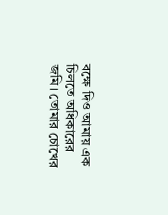বক্ষে দিও আমায় এক চিলতে অধিকারের জমি। তোমার চোখের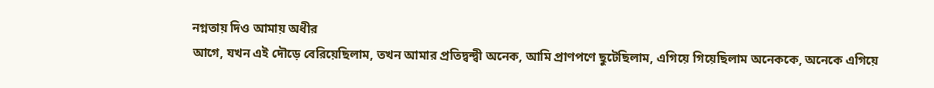নগ্নতায় দিও আমায় অধীর
আগে, যখন এই দৌড়ে বেরিয়েছিলাম, তখন আমার প্রতিদ্বন্দ্বী অনেক, আমি প্রাণপণে ছুটেছিলাম, এগিয়ে গিয়েছিলাম অনেককে, অনেকে এগিয়ে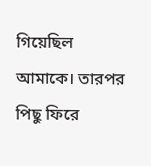গিয়েছিল আমাকে। তারপর পিছু ফিরে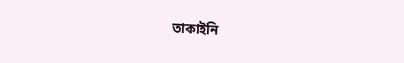তাকাইনি